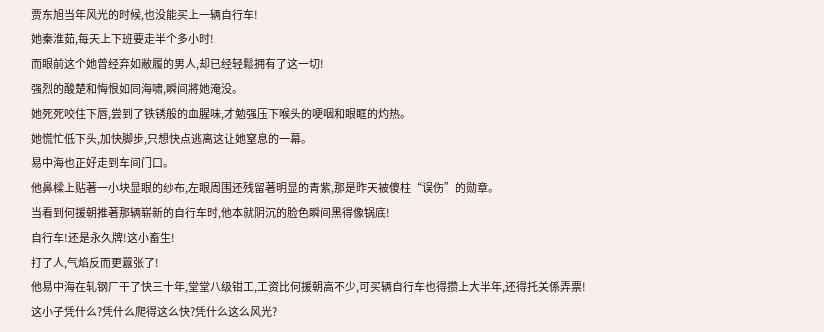贾东旭当年风光的时候,也没能买上一辆自行车!
她秦淮茹,每天上下班要走半个多小时!
而眼前这个她曾经弃如敝履的男人,却已经轻鬆拥有了这一切!
强烈的酸楚和悔恨如同海啸,瞬间將她淹没。
她死死咬住下唇,尝到了铁锈般的血腥味,才勉强压下喉头的哽咽和眼眶的灼热。
她慌忙低下头,加快脚步,只想快点逃离这让她窒息的一幕。
易中海也正好走到车间门口。
他鼻樑上贴著一小块显眼的纱布,左眼周围还残留著明显的青紫,那是昨天被傻柱“误伤”的勋章。
当看到何援朝推著那辆崭新的自行车时,他本就阴沉的脸色瞬间黑得像锅底!
自行车!还是永久牌!这小畜生!
打了人,气焰反而更囂张了!
他易中海在轧钢厂干了快三十年,堂堂八级钳工,工资比何援朝高不少,可买辆自行车也得攒上大半年,还得托关係弄票!
这小子凭什么?凭什么爬得这么快?凭什么这么风光?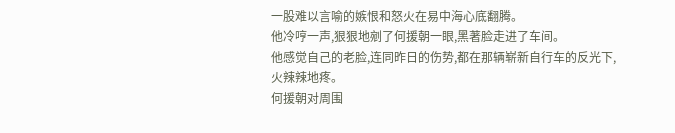一股难以言喻的嫉恨和怒火在易中海心底翻腾。
他冷哼一声,狠狠地剜了何援朝一眼,黑著脸走进了车间。
他感觉自己的老脸,连同昨日的伤势,都在那辆崭新自行车的反光下,火辣辣地疼。
何援朝对周围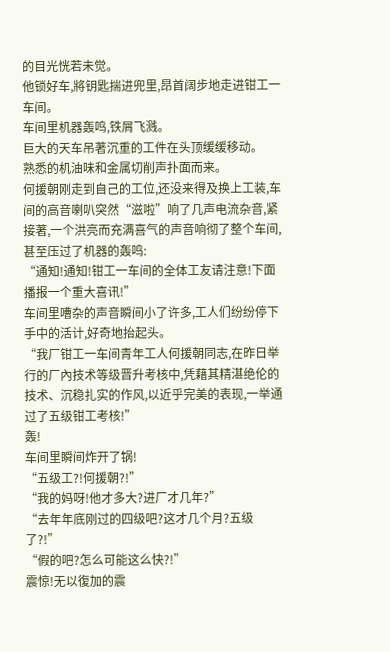的目光恍若未觉。
他锁好车,將钥匙揣进兜里,昂首阔步地走进钳工一车间。
车间里机器轰鸣,铁屑飞溅。
巨大的天车吊著沉重的工件在头顶缓缓移动。
熟悉的机油味和金属切削声扑面而来。
何援朝刚走到自己的工位,还没来得及换上工装,车间的高音喇叭突然“滋啦”响了几声电流杂音,紧接著,一个洪亮而充满喜气的声音响彻了整个车间,甚至压过了机器的轰鸣:
“通知!通知!钳工一车间的全体工友请注意!下面播报一个重大喜讯!”
车间里嘈杂的声音瞬间小了许多,工人们纷纷停下手中的活计,好奇地抬起头。
“我厂钳工一车间青年工人何援朝同志,在昨日举行的厂內技术等级晋升考核中,凭藉其精湛绝伦的技术、沉稳扎实的作风,以近乎完美的表现,一举通过了五级钳工考核!”
轰!
车间里瞬间炸开了锅!
“五级工?!何援朝?!”
“我的妈呀!他才多大?进厂才几年?”
“去年年底刚过的四级吧?这才几个月?五级了?!”
“假的吧?怎么可能这么快?!”
震惊!无以復加的震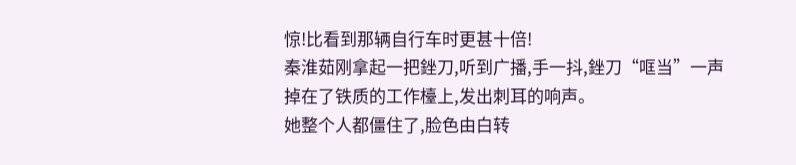惊!比看到那辆自行车时更甚十倍!
秦淮茹刚拿起一把銼刀,听到广播,手一抖,銼刀“哐当”一声掉在了铁质的工作檯上,发出刺耳的响声。
她整个人都僵住了,脸色由白转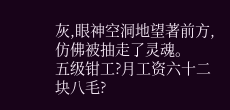灰,眼神空洞地望著前方,仿佛被抽走了灵魂。
五级钳工?月工资六十二块八毛?